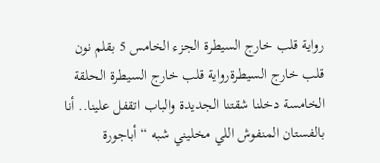رواية قلب خارج السيطرة الجزء الخامس 5 بقلم نون قلب خارج السيطرةرواية قلب خارج السيطرة الحلقة الخامسة دخلنا شقتنا الجديدة والباب اتقفل علينا.. أنا بالفستان المنفوش اللي مخليني شبه “أباجورة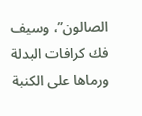الصالون”، وسيف فك كرافات البدلة ورماها على الكنبة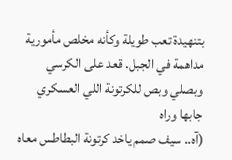بتنهيدة تعب طويلة وكأنه مخلص مأمورية مداهمة في الجبل. قعد على الكرسي وبصلي وبص للكرتونة اللي العسكري جابها وراه
(آه.. سيف صمم ياخد كرتونة البطاطس معاه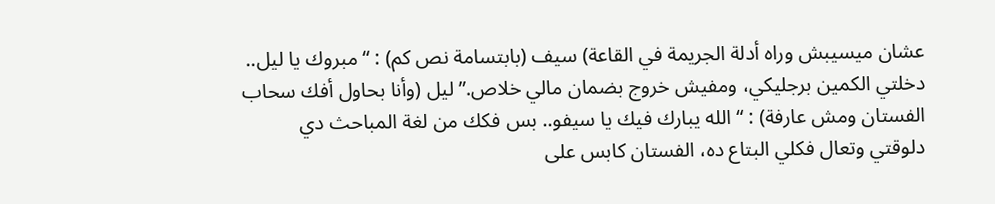عشان ميسيبش وراه أدلة الجريمة في القاعة) سيف (بابتسامة نص كم) : “مبروك يا ليل.. دخلتي الكمين برجليكي، ومفيش خروج بضمان مالي خلاص.” ليل (وأنا بحاول أفك سحاب الفستان ومش عارفة) : “الله يبارك فيك يا سيفو.. بس فكك من لغة المباحث دي دلوقتي وتعال فكلي البتاع ده، الفستان كابس على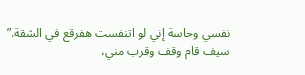نفسي وحاسة إني لو اتنفست هفرقع في الشقة.”
سيف قام وقف وقرب مني،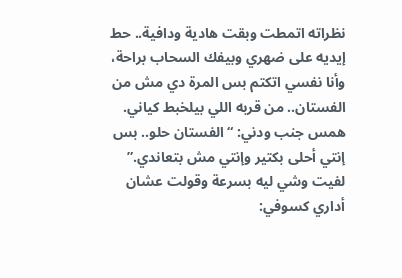نظراته اتمطت وبقت هادية ودافية.. حط إيديه على ضهري وبيفك السحاب براحة، وأنا نفسي اتكتم بس المرة دي مش من الفستان.. من قربه اللي بيلخبط كياني. همس جنب ودني: “الفستان حلو.. بس إنتي أحلى بكتير وإنتي مش بتعاندي.” لفيت وشي ليه بسرعة وقولت عشان أداري كسوفي: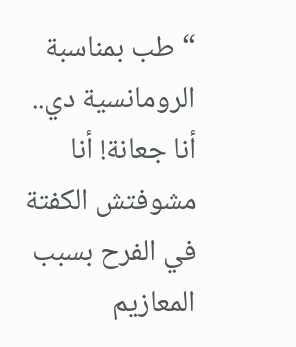“طب بمناسبة الرومانسية دي.. أنا جعانة! أنا مشوفتش الكفتة في الفرح بسبب المعازيم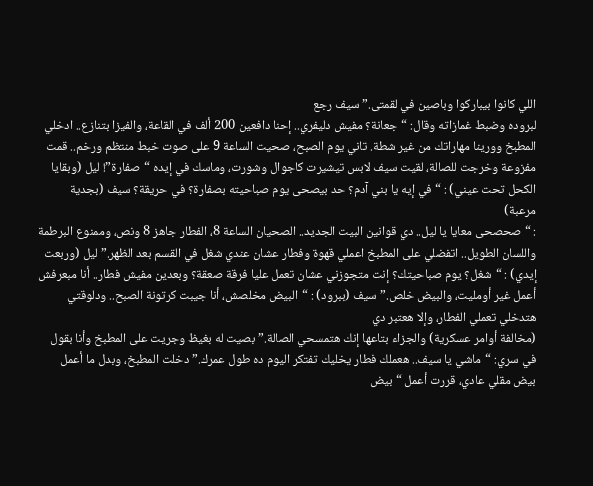اللي كانوا بيباركوا وباصين في لقمتی.” سيف رجع
لبروده وضبط غمازاته وقال: “جعانة؟ مفيش دليفري.. إحنا دافعين 200 ألف في القاعة، والفيزا بتنازع.. ادخلي المطبخ وورينا مهاراتك من غير شطة. تاني يوم الصبح، صحيت الساعة 9 على صوت خبط منتظم ورخم.. قمت مفزوعة وخرجت للصالة، لقيت سيف لابس تيشيرت كاجوال وشورت، وماسك في إيده “صفارة”! ليل (وبقايا الكحل تحت عيني) : “في إيه يا بني آدم؟ حد بيصحى يوم صباحيته بصفارة؟ في حريقة؟ سيف (بجدية مرعبة)
: “صحصحى معايا يا ليل.. دي قوانين البيت الجديد.. الصحيان الساعة 8، الفطار جاهز 8 ونص، وممنوع البرطمة واللسان الطويل.. اتفضلي على المطبخ اعملي قهوة وفطار عشان عندي شغل في القسم بعد الظهر.” ليل (وربعت إيدي) : “شغل؟ يوم صباحيتك؟ إنت متجوزني عشان تعمل عليا فرقة صعقة؟ وبعدين مفيش فطار.. أنا مبعرفش أعمل غير أومليت، والبيض خلص.” سيف (ببرود) : “البيض مخلصش، أنا جيبت كرتونة الصبح.. ودلوقتي هتدخلي تعملي الفطار، وإلا هعتبر دي
(مخالفة أوامر عسكرية) والجزاء بتاعها إنك هتمسحي الصالة.” بصيت له بغيظ وجريت على المطبخ وأنا بقول في سري: “ماشي يا سيف.. هعملك فطار يخليك تفتكر اليوم ده طول عمرك.” دخلت المطبخ، وبدل ما أعمل بيض مقلي عادي، قررت أعمل “بيض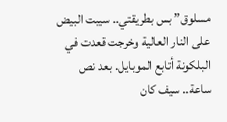مسلوق” بس بطريقتي.. سيبت البيض على النار العالية وخرجت قعدت في البلكونة أتابع الموبايل. بعد نص ساعة.. سيف كان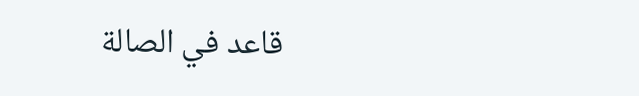قاعد في الصالة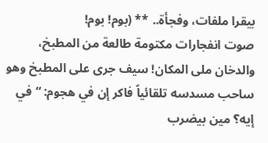بيقرا ملفات، وفجأة.. ** (بوم! بوم!
صوت انفجارات مكتومة طالعة من المطبخ، والدخان ملى المكان! سيف جرى على المطبخ وهو ساحب مسدسه تلقائياً فاكر إن في هجوم: “في إيه؟ مين بيضرب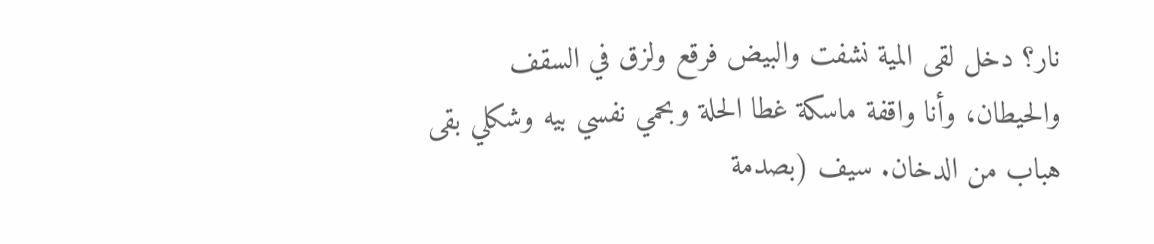نار؟ دخل لقى المية نشفت والبيض فرقع ولزق في السقف والحيطان، وأنا واقفة ماسكة غطا الحلة وبحمي نفسي بيه وشكلي بقى هباب من الدخان. سيف (بصدمة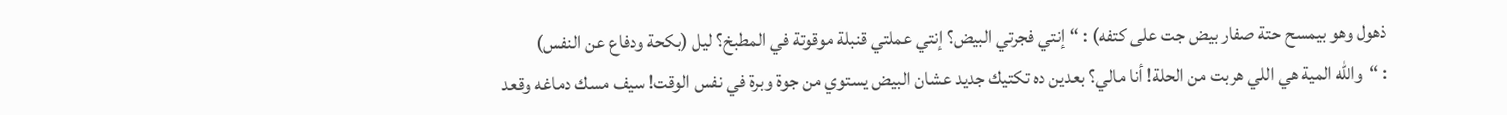ذهول وهو بيمسح حتة صفار بيض جت على كتفه) : “إنتي فجرتي البيض؟ إنتي عملتي قنبلة موقوتة في المطبخ؟ ليل (بكحة ودفاع عن النفس)
: “والله المية هي اللي هربت من الحلة! أنا مالي؟ بعدين ده تكتيك جديد عشان البيض يستوي من جوة وبرة في نفس الوقت! سيف مسك دماغه وقعد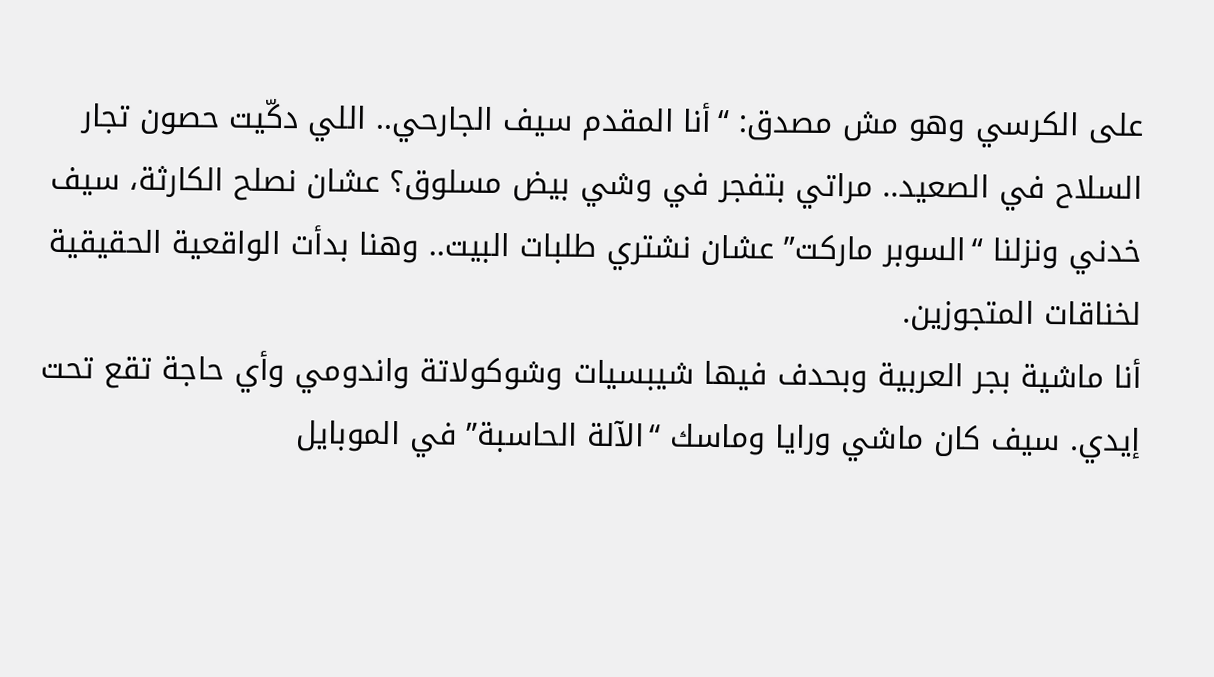على الكرسي وهو مش مصدق: “أنا المقدم سيف الجارحي.. اللي دكّيت حصون تجار السلاح في الصعيد.. مراتي بتفجر في وشي بيض مسلوق؟ عشان نصلح الكارثة، سيف خدني ونزلنا “السوبر ماركت” عشان نشتري طلبات البيت.. وهنا بدأت الواقعية الحقيقية لخناقات المتجوزين.
أنا ماشية بجر العربية وبحدف فيها شيبسيات وشوكولاتة واندومي وأي حاجة تقع تحت إيدي. سيف كان ماشي ورايا وماسك “الآلة الحاسبة” في الموبايل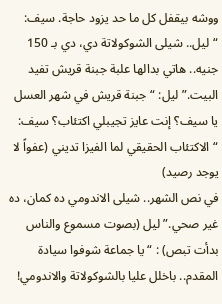ووشه بيقفل كل ما حد يزود حاجة. سيف: “ليل.. شيلى الشوكولاتة دي، دي بـ 150 جنيه.. هاتي بدالها علبة جبنة قريش تفيد البيت.” ليل: “جبنة قريش في شهر العسل يا سيف؟ إنت عايز تجيبلي اكتئاب؟ سيف: “الاكتئاب الحقيقي لما الفيزا تديني (عفواً لا يوجد رصيد)
في نص الشهر.. شيلى الاندومي ده كمان، ده غير صحي.” ليل (بصوت مسموع والناس بدأت تبص) : “يا جماعة شوفوا سيادة المقدم.. باخلل عليا بالشوكولاتة والاندومي!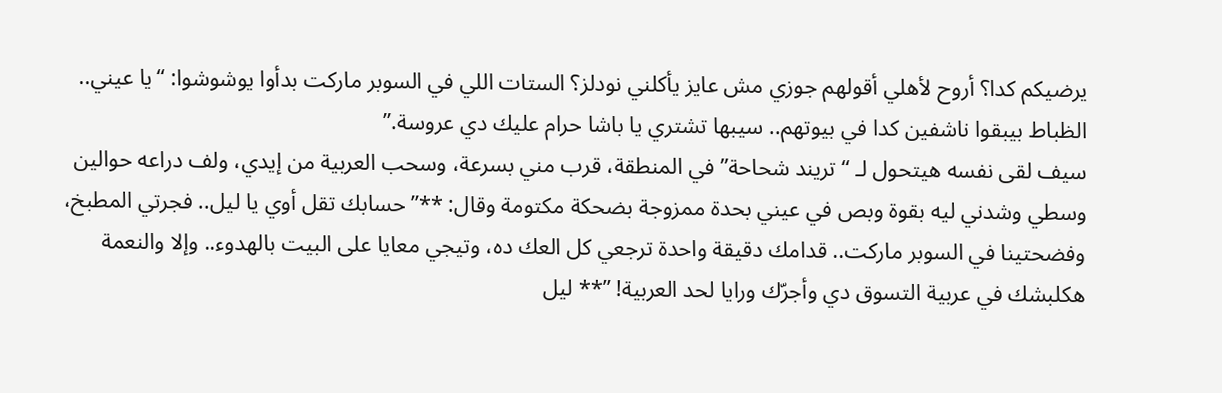يرضيكم كدا؟ أروح لأهلي أقولهم جوزي مش عايز يأكلني نودلز؟ الستات اللي في السوبر ماركت بدأوا يوشوشوا: “يا عيني.. الظباط بيبقوا ناشفين كدا في بيوتهم.. سيبها تشتري يا باشا حرام عليك دي عروسة.”
سيف لقى نفسه هيتحول لـ “تريند شحاحة” في المنطقة، قرب مني بسرعة، وسحب العربية من إيدي، ولف دراعه حوالين وسطي وشدني ليه بقوة وبص في عيني بحدة ممزوجة بضحكة مكتومة وقال: **”حسابك تقل أوي يا ليل.. فجرتي المطبخ، وفضحتينا في السوبر ماركت.. قدامك دقيقة واحدة ترجعي كل العك ده، وتيجي معايا على البيت بالهدوء.. وإلا والنعمة هكلبشك في عربية التسوق دي وأجرّك ورايا لحد العربية! ”** ليل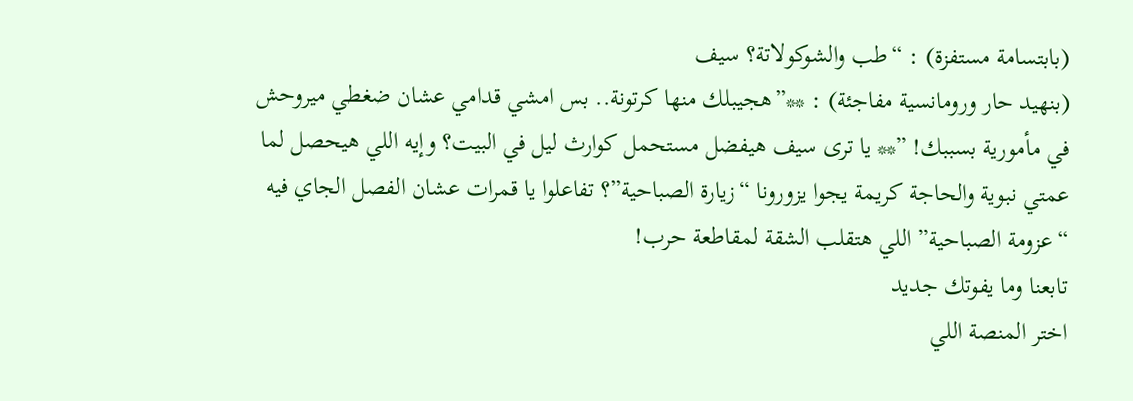(بابتسامة مستفزة) : “طب والشوكولاتة؟ سيف
(بنهيد حار ورومانسية مفاجئة) : **”هجيبلك منها كرتونة.. بس امشي قدامي عشان ضغطي ميروحش في مأمورية بسببك! ”** يا ترى سيف هيفضل مستحمل كوارث ليل في البيت؟ وإيه اللي هيحصل لما عمتي نبوية والحاجة كريمة يجوا يزورونا “زيارة الصباحية”؟ تفاعلوا يا قمرات عشان الفصل الجاي فيه “عزومة الصباحية” اللي هتقلب الشقة لمقاطعة حرب!
تابعنا وما يفوتك جديد
اختر المنصة اللي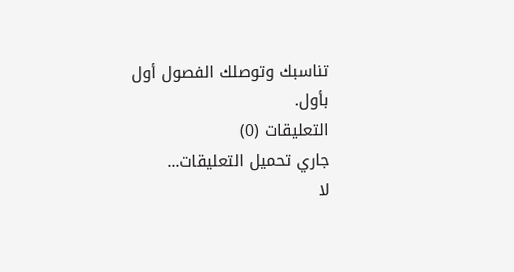تناسبك وتوصلك الفصول أول بأول.
التعليقات (0)
جاري تحميل التعليقات...
لا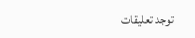توجد تعليقات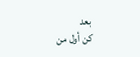بعد
كن أول من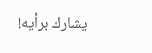يشارك برأيه!